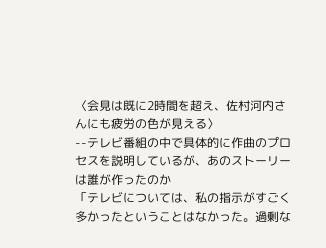〈会見は既に2時間を超え、佐村河内さんにも疲労の色が見える〉
--テレビ番組の中で具体的に作曲のプロセスを説明しているが、あのストーリーは誰が作ったのか
「テレビについては、私の指示がすごく多かったということはなかった。過剰な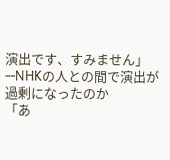演出です、すみません」
--NHKの人との間で演出が過剰になったのか
「あ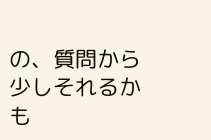の、質問から少しそれるかも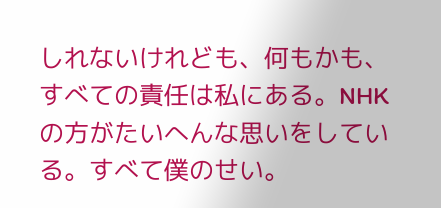しれないけれども、何もかも、すべての責任は私にある。NHKの方がたいへんな思いをしている。すべて僕のせい。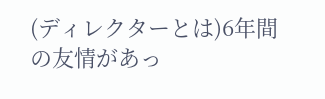(ディレクターとは)6年間の友情があっ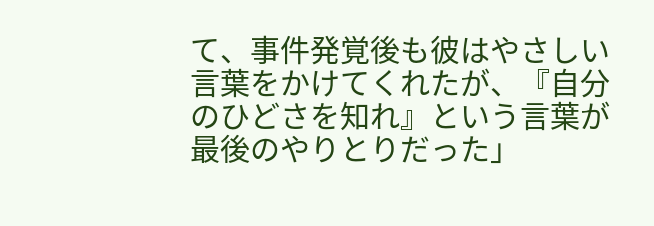て、事件発覚後も彼はやさしい言葉をかけてくれたが、『自分のひどさを知れ』という言葉が最後のやりとりだった」